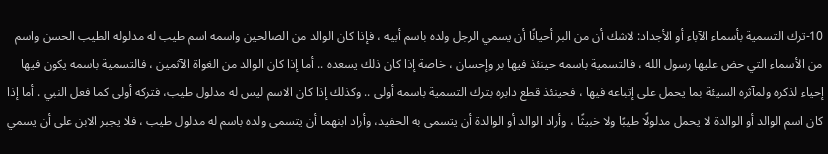10-ترك التسمية بأسماء الآباء أو الأجداد: لاشك أن من البر أحيانًا أن يسمي الرجل ولده باسم أبيه ، فإذا كان الوالد من الصالحين واسمه اسم طيب له مدلوله الطيب الحسن واسم من الأسماء التي حض عليها رسول الله ، فالتسمية باسمه حينئذ فيها بر وإحسان ، خاصة إذا كان ذلك يسعده .. أما إذا كان الوالد من الغواة الآثمين ، فالتسمية باسمه يكون فيها إحياء لذكره ولمآثره السيئة بما يحمل على إتباعه فيها ، فحينئذ قطع دابره بترك التسمية باسمه أولى .. وكذلك إذا كان الاسم ليس له مدلول طيب، فتركه أولى كما فعل النبي . أما إذا كان اسم الوالد أو الوالدة لا يحمل مدلولًا طيبًا ولا خبيثًا ، وأراد الوالد أو الوالدة أن يتسمى به الحفيد، وأراد ابنهما أن يتسمى ولده باسم له مدلول طيب ، فلا يجبر الابن على أن يسمي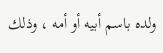ولده باسم أبيه أو أمه ، وذلك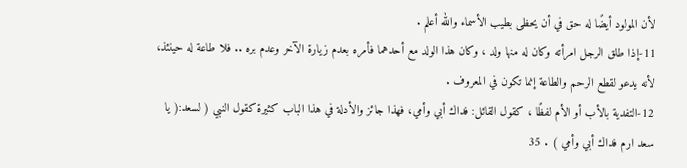لأن المولود أيضًا له حق في أن يحظى بطيب الأسماء والله أعلم .
11-إذا طلق الرجل امرأته وكان له منها ولد ، وكان هذا الولد مع أحدهما فأمره بعدم زيارة الآخر وعدم بره .. فلا طاعة له حينئذ، لأنه يدعو لقطع الرحم والطاعة إنما تكون في المعروف .
12-التفدية بالأب أو الأم لفظًا ، كقول القائل: فداك أبي وأمي، فهذا جائز والأدلة في هذا الباب كثيرة كقول النبي ( لسعد:( يا سعد ارم فداك أبي وأمي ) . 35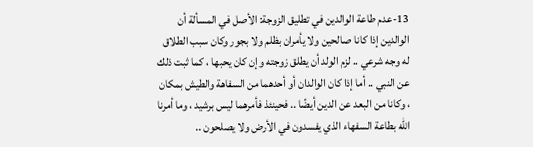13-عدم طاعة الوالدين في تطليق الزوجة: الأصل في المسألة أن الوالدين إذا كانا صالحين ولا يأمران بظلم ولا بجور وكان سبب الطلاق له وجه شرعي .. لزم الولد أن يطلق زوجته وإن كان يحبها ، كما ثبت ذلك عن النبي .. أما إذا كان الوالدان أو أحدهما من السفاهة والطيش بمكان ، وكانا من البعد عن الدين أيضًا .. فحينئذ فأمرهما ليس برشيد ، وما أمرنا الله بطاعة السفهاء الذي يفسدون في الأرض ولا يصلحون ..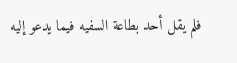فلم يقل أحد بطاعة السفيه فيما يدعو إليه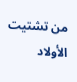من تشتيت الأولاد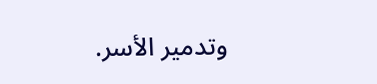وتدمير الأسر.